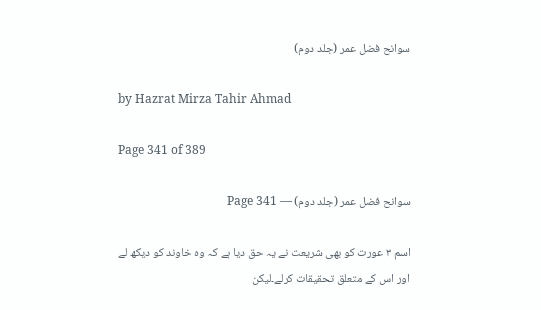سوانح فضل عمر (جلد دوم)

by Hazrat Mirza Tahir Ahmad

Page 341 of 389

سوانح فضل عمر (جلد دوم) — Page 341

اسم ۳ عورت کو بھی شریعت نے یہ حق دیا ہے کہ وہ خاوند کو دیکھ لے اور اس کے متعلق تحقیقات کرلے۔لیکن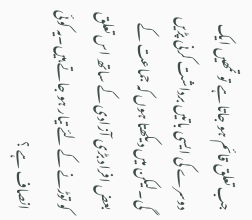جب تعلق قائم ہو جاتا ہے تو تمھیں ایک دوسرے کی ایسی باتیں برداشت کرنی پڑیں گی۔لیکن میں دیکھتا ہوں کہ جماعت کے بعض افراد بڑی آزادی کے ساتھ اس تعلق کو توڑنے کے لئے تیار ہو جاتے ہیں۔یہ کوئی انصاف ہے ؟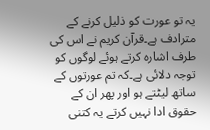یہ تو عورت کو ذلیل کرنے کے مترادف ہے۔قرآن کریم نے اس کی طرف اشارہ کرتے ہوئے لوگوں کو توجہ دلائی ہے۔کہ تم عورتوں کے ساتھ لیٹتے ہو اور پھر ان کے حقوق ادا نہیں کرتے یہ کتنی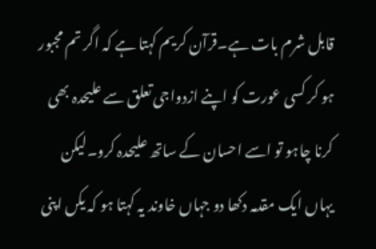قابل شرم بات ہے۔قرآن کریم کہتا ہے کہ اگر تم مجبور ہو کر کسی عورت کو اپنے ازدواجی تعلق سے علیحدہ بھی کرنا چاہو تو اسے احسان کے ساتھ علیحدہ کرو۔لیکن یہاں ایک مقدمہ دکھا دو جہاں خاوند یہ کہتا ہو کہ یکں اپنی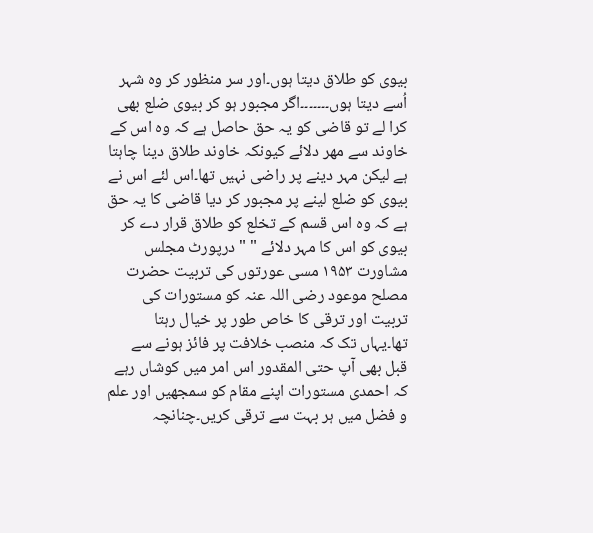بیوی کو طلاق دیتا ہوں۔اور سر منظور کر وہ شہر اُسے دیتا ہوں۔۔۔۔۔۔۔اگر مجبور ہو کر بیوی ضلع بھی کرا لے تو قاضی کو یہ حق حاصل ہے کہ وہ اس کے خاوند سے مهر دلائے کیونکہ خاوند طلاق دینا چاہتا ہے لیکن مہر دینے پر راضی نہیں تھا۔اس لئے اس نے بیوی کو ضلع لینے پر مجبور کر دیا قاضی کا یہ حق ہے کہ وہ اس قسم کے تخلع کو طلاق قرار دے کر بیوی کو اس کا مہر دلائے " " درپورٹ مجلس مشاورت ۱۹۵۳ مسی عورتوں کی تربیت حضرت مصلح موعود رضی اللہ عنہ کو مستورات کی تربیت اور ترقی کا خاص طور پر خیال رہتا تھا۔یہاں تک کہ منصب خلافت پر فائز ہونے سے قبل بھی آپ حتی المقدور اس امر میں کوشاں رہے کہ احمدی مستورات اپنے مقام کو سمجھیں اور علم و فضل میں ہر بہت سے ترقی کریں۔چنانچہ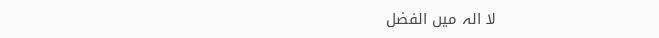لا الہ میں الفضل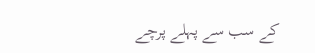کے سب سے پہلے پرچے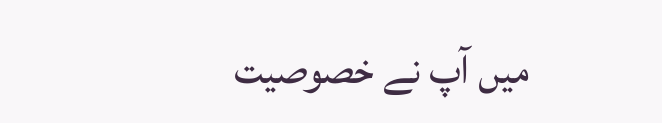میں آپ نے خصوصیت